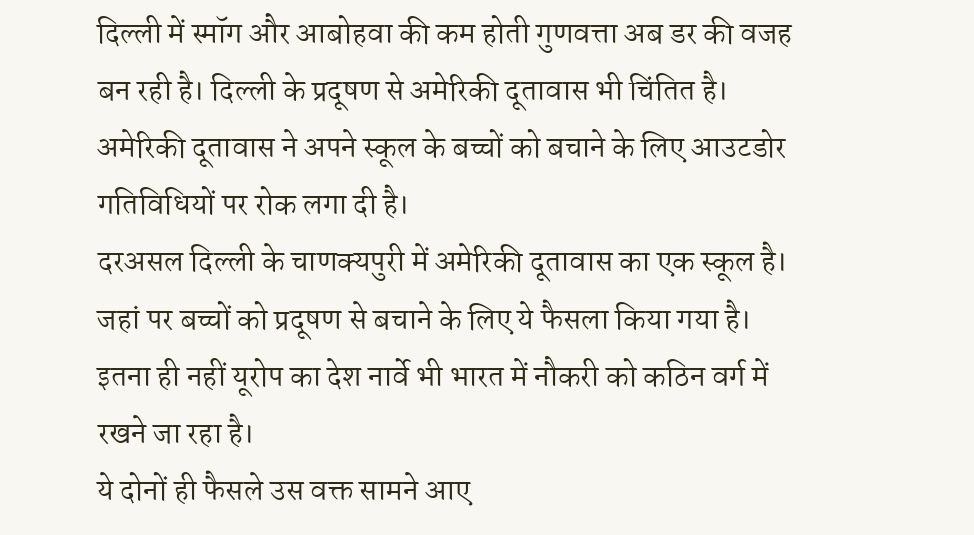दिल्ली में स्मॉग और आबोहवा की कम होती गुणवत्ता अब डर की वजह बन रही है। दिल्ली के प्रदूषण से अमेरिकी दूतावास भी चिंतित है। अमेरिकी दूतावास ने अपने स्कूल के बच्चों को बचाने के लिए आउटडोर गतिविधियों पर रोक लगा दी है।
दरअसल दिल्ली के चाणक्यपुरी में अमेरिकी दूतावास का एक स्कूल है। जहां पर बच्चों को प्रदूषण से बचाने के लिए ये फैसला किया गया है। इतना ही नहीं यूरोप का देश नार्वे भी भारत में नौकरी को कठिन वर्ग में रखने जा रहा है।
ये दोनों ही फैसले उस वक्त सामने आए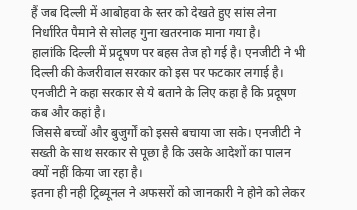हैं जब दिल्ली में आबोहवा के स्तर को देखते हुए सांस लेना निर्धारित पैमाने से सोलह गुना खतरनाक माना गया है।
हालांकि दिल्ली में प्रदूषण पर बहस तेज हो गई है। एनजीटी ने भी दिल्ली की केजरीवाल सरकार को इस पर फटकार लगाई है। एनजीटी ने कहा सरकार से ये बताने के लिए कहा है कि प्रदूषण कब और कहां है।
जिससे बच्चों और बुजुर्गों को इससे बचाया जा सके। एनजीटी ने सख्ती के साथ सरकार से पूछा है कि उसके आदेशों का पालन क्यों नहीं किया जा रहा है।
इतना ही नही ट्रिब्यूनल ने अफसरों को जानकारी ने होने को लेकर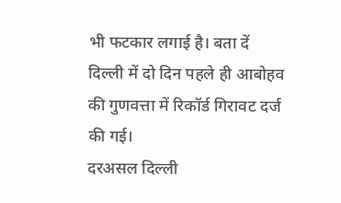भी फटकार लगाई है। बता दें दिल्ली में दो दिन पहले ही आबोहव की गुणवत्ता में रिकॉर्ड गिरावट दर्ज की गई।
दरअसल दिल्ली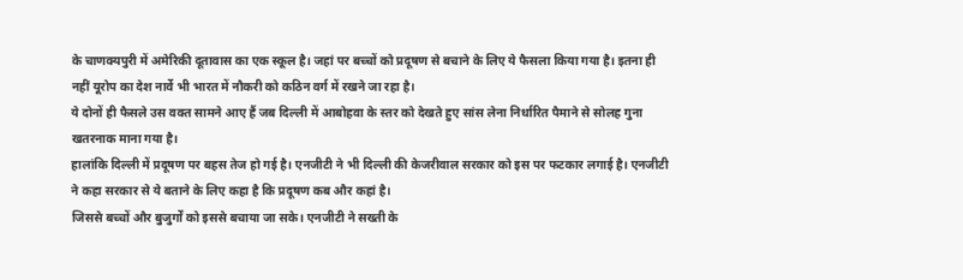के चाणक्यपुरी में अमेरिकी दूतावास का एक स्कूल है। जहां पर बच्चों को प्रदूषण से बचाने के लिए ये फैसला किया गया है। इतना ही नहीं यूरोप का देश नार्वे भी भारत में नौकरी को कठिन वर्ग में रखने जा रहा है।
ये दोनों ही फैसले उस वक्त सामने आए हैं जब दिल्ली में आबोहवा के स्तर को देखते हुए सांस लेना निर्धारित पैमाने से सोलह गुना खतरनाक माना गया है।
हालांकि दिल्ली में प्रदूषण पर बहस तेज हो गई है। एनजीटी ने भी दिल्ली की केजरीवाल सरकार को इस पर फटकार लगाई है। एनजीटी ने कहा सरकार से ये बताने के लिए कहा है कि प्रदूषण कब और कहां है।
जिससे बच्चों और बुजुर्गों को इससे बचाया जा सके। एनजीटी ने सख्ती के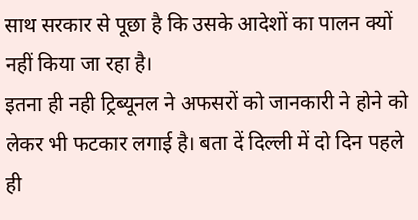साथ सरकार से पूछा है कि उसके आदेशों का पालन क्यों नहीं किया जा रहा है।
इतना ही नही ट्रिब्यूनल ने अफसरों को जानकारी ने होने को लेकर भी फटकार लगाई है। बता दें दिल्ली में दो दिन पहले ही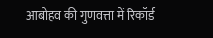आबोहव की गुणवत्ता में रिकॉर्ड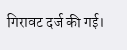गिरावट दर्ज की गई।